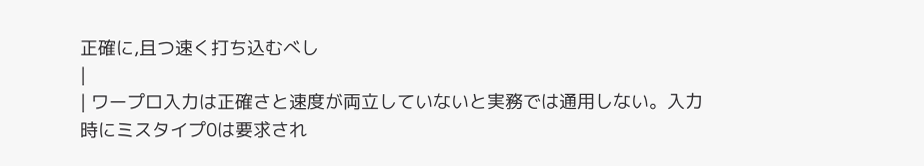正確に,且つ速く打ち込むべし
|
| ワープロ入力は正確さと速度が両立していないと実務では通用しない。入力時にミスタイプ0は要求され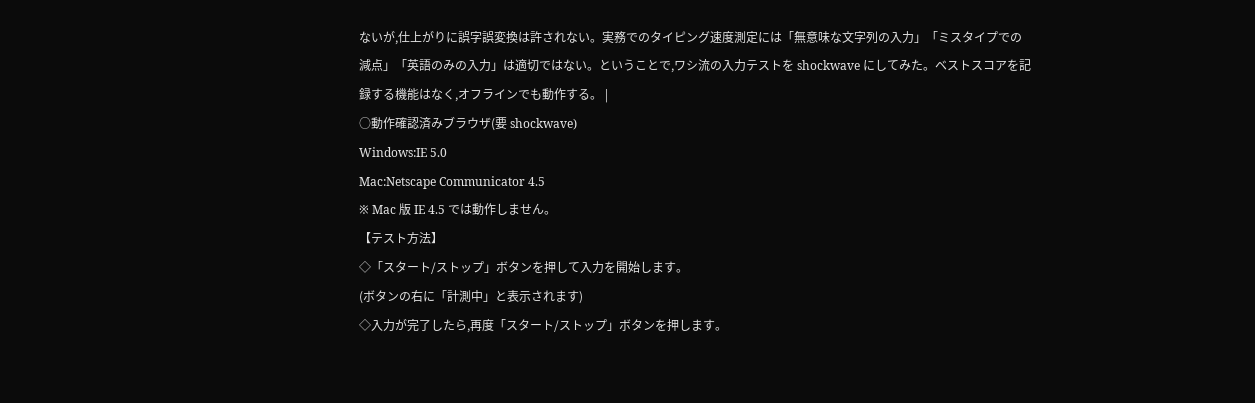ないが,仕上がりに誤字誤変換は許されない。実務でのタイピング速度測定には「無意味な文字列の入力」「ミスタイプでの減点」「英語のみの入力」は適切ではない。ということで,ワシ流の入力テストを shockwave にしてみた。ベストスコアを記録する機能はなく,オフラインでも動作する。 |
○動作確認済みブラウザ(要 shockwave)
Windows:IE 5.0
Mac:Netscape Communicator 4.5
※ Mac 版 IE 4.5 では動作しません。
【テスト方法】
◇「スタート/ストップ」ボタンを押して入力を開始します。
(ボタンの右に「計測中」と表示されます)
◇入力が完了したら,再度「スタート/ストップ」ボタンを押します。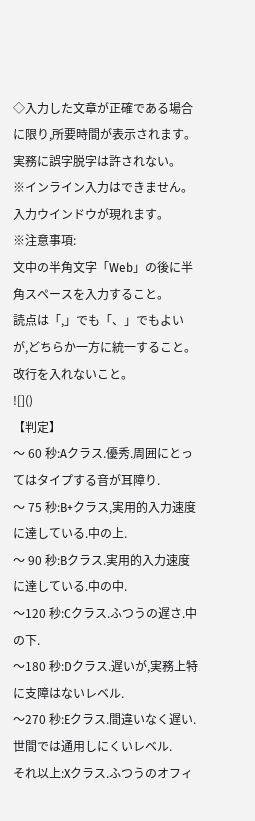◇入力した文章が正確である場合に限り,所要時間が表示されます。実務に誤字脱字は許されない。
※インライン入力はできません。入力ウインドウが現れます。
※注意事項:
文中の半角文字「Web」の後に半角スペースを入力すること。
読点は「,」でも「、」でもよいが,どちらか一方に統一すること。
改行を入れないこと。
![]()
【判定】
〜 60 秒:Aクラス.優秀.周囲にとってはタイプする音が耳障り.
〜 75 秒:B+クラス,実用的入力速度に達している.中の上.
〜 90 秒:Bクラス.実用的入力速度に達している.中の中.
〜120 秒:Cクラス.ふつうの遅さ.中の下.
〜180 秒:Dクラス.遅いが,実務上特に支障はないレベル.
〜270 秒:Eクラス.間違いなく遅い.世間では通用しにくいレベル.
それ以上:Xクラス.ふつうのオフィ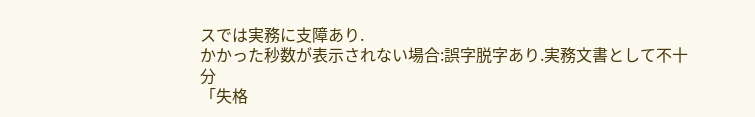スでは実務に支障あり.
かかった秒数が表示されない場合:誤字脱字あり.実務文書として不十分
「失格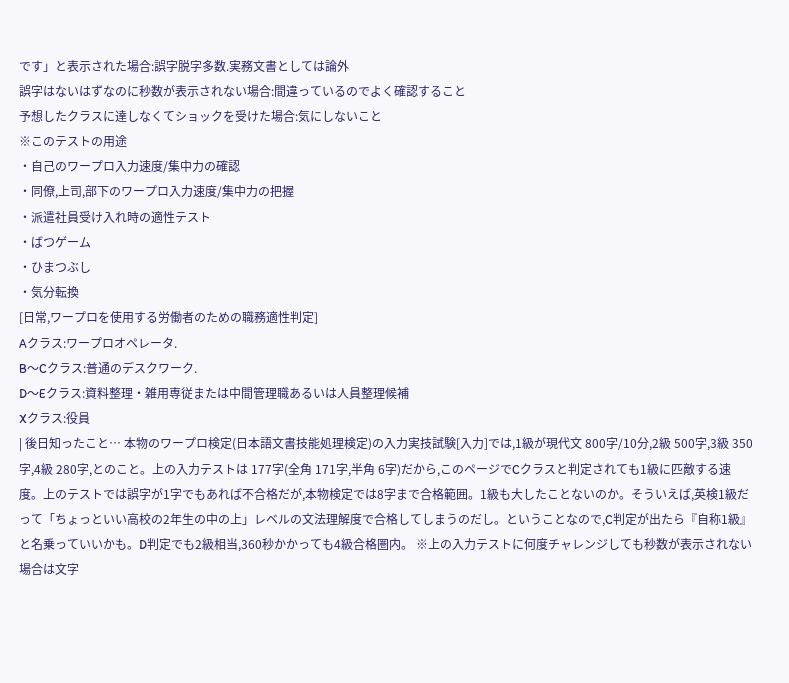です」と表示された場合:誤字脱字多数.実務文書としては論外
誤字はないはずなのに秒数が表示されない場合:間違っているのでよく確認すること
予想したクラスに達しなくてショックを受けた場合:気にしないこと
※このテストの用途
・自己のワープロ入力速度/集中力の確認
・同僚,上司,部下のワープロ入力速度/集中力の把握
・派遣社員受け入れ時の適性テスト
・ばつゲーム
・ひまつぶし
・気分転換
[日常,ワープロを使用する労働者のための職務適性判定]
Aクラス:ワープロオペレータ.
B〜Cクラス:普通のデスクワーク.
D〜Eクラス:資料整理・雑用専従または中間管理職あるいは人員整理候補
Xクラス:役員
| 後日知ったこと… 本物のワープロ検定(日本語文書技能処理検定)の入力実技試験[入力]では,1級が現代文 800字/10分,2級 500字,3級 350字,4級 280字,とのこと。上の入力テストは 177字(全角 171字,半角 6字)だから,このページでCクラスと判定されても1級に匹敵する速度。上のテストでは誤字が1字でもあれば不合格だが,本物検定では8字まで合格範囲。1級も大したことないのか。そういえば,英検1級だって「ちょっといい高校の2年生の中の上」レベルの文法理解度で合格してしまうのだし。ということなので,C判定が出たら『自称1級』と名乗っていいかも。D判定でも2級相当,360秒かかっても4級合格圏内。 ※上の入力テストに何度チャレンジしても秒数が表示されない場合は文字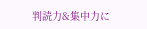判読力&集中力に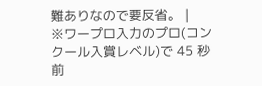難ありなので要反省。 |
※ワープロ入力のプロ(コンクール入賞レベル)で 45 秒前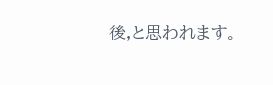後,と思われます。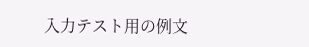入力テスト用の例文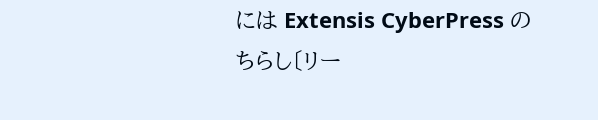には Extensis CyberPress のちらし〔リー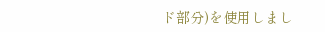ド部分)を使用しまし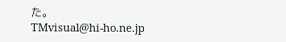た。
TMvisual@hi-ho.ne.jp